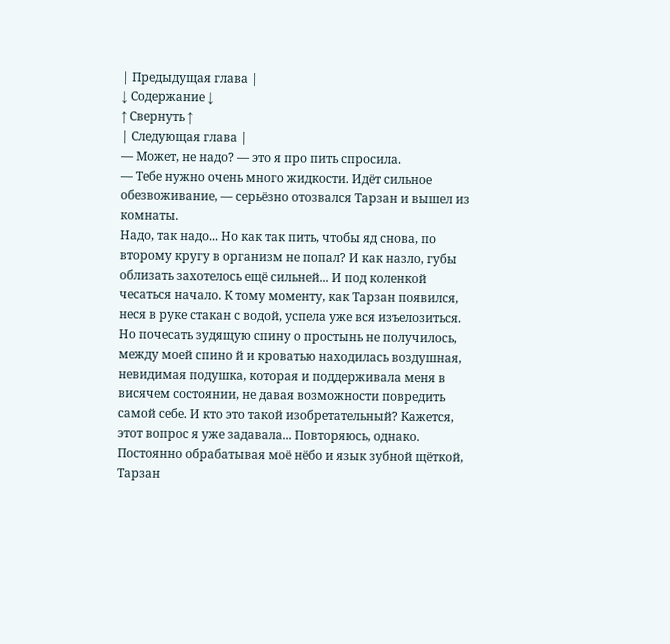| Предыдущая глава |
↓ Содержание ↓
↑ Свернуть ↑
| Следующая глава |
— Может, не надо? — это я про пить спросила.
— Тебе нужно очень много жидкости. Идёт сильное обезвоживание, — серьёзно отозвался Тарзан и вышел из комнаты.
Надо, так надо... Но как так пить, чтобы яд снова, по второму кругу в организм не попал? И как назло, губы облизать захотелось ещё сильней... И под коленкой чесаться начало. К тому моменту, как Тарзан появился, неся в руке стакан с водой, успела уже вся изъелозиться. Но почесать зудящую спину о простынь не получилось, между моей спино й и кроватью находилась воздушная, невидимая подушка, которая и поддерживала меня в висячем состоянии, не давая возможности повредить самой себе. И кто это такой изобретательный? Кажется, этот вопрос я уже задавала... Повторяюсь, однако.
Постоянно обрабатывая моё нёбо и язык зубной щёткой, Тарзан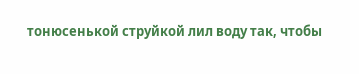тонюсенькой струйкой лил воду так, чтобы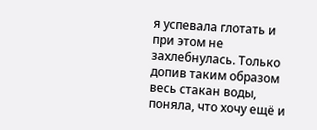я успевала глотать и при этом не захлебнулась. Только допив таким образом весь стакан воды, поняла, что хочу ещё и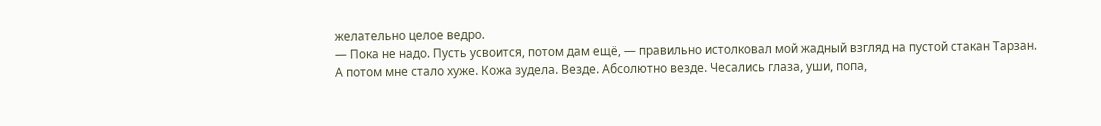желательно целое ведро.
— Пока не надо. Пусть усвоится, потом дам ещё, — правильно истолковал мой жадный взгляд на пустой стакан Тарзан.
А потом мне стало хуже. Кожа зудела. Везде. Абсолютно везде. Чесались глаза, уши, попа,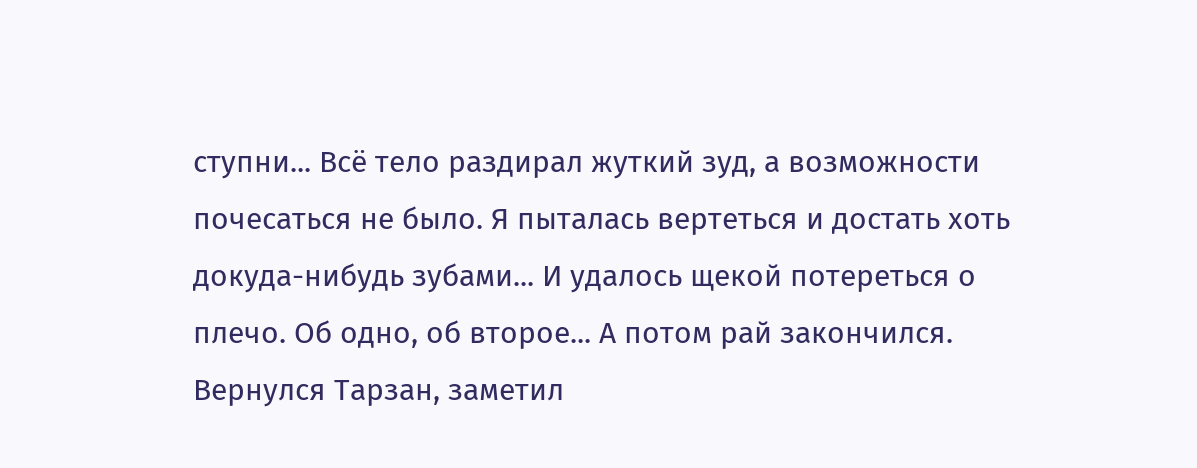ступни... Всё тело раздирал жуткий зуд, а возможности почесаться не было. Я пыталась вертеться и достать хоть докуда-нибудь зубами... И удалось щекой потереться о плечо. Об одно, об второе... А потом рай закончился. Вернулся Тарзан, заметил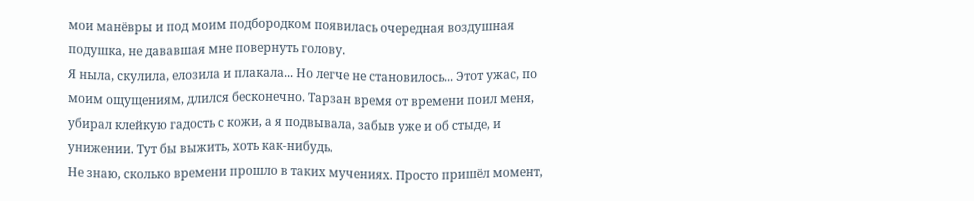мои манёвры и под моим подбородком появилась очередная воздушная подушка, не дававшая мне повернуть голову.
Я ныла, скулила, елозила и плакала... Но легче не становилось... Этот ужас, по моим ощущениям, длился бесконечно. Тарзан время от времени поил меня, убирал клейкую гадость с кожи, а я подвывала, забыв уже и об стыде, и унижении. Тут бы выжить, хоть как-нибудь.
Не знаю, сколько времени прошло в таких мучениях. Просто пришёл момент,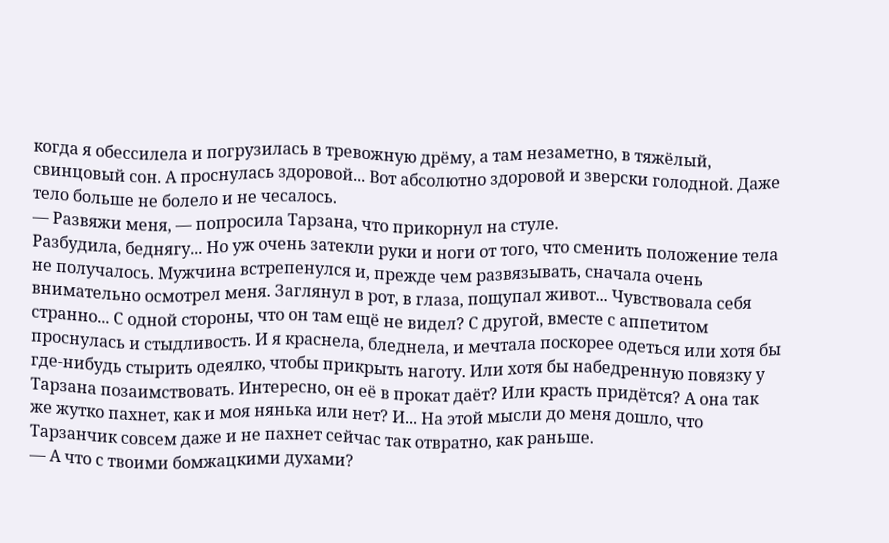когда я обессилела и погрузилась в тревожную дрёму, а там незаметно, в тяжёлый, свинцовый сон. А проснулась здоровой... Вот абсолютно здоровой и зверски голодной. Даже тело больше не болело и не чесалось.
— Развяжи меня, — попросила Тарзана, что прикорнул на стуле.
Разбудила, беднягу... Но уж очень затекли руки и ноги от того, что сменить положение тела не получалось. Мужчина встрепенулся и, прежде чем развязывать, сначала очень внимательно осмотрел меня. Заглянул в рот, в глаза, пощупал живот... Чувствовала себя странно... С одной стороны, что он там ещё не видел? С другой, вместе с аппетитом проснулась и стыдливость. И я краснела, бледнела, и мечтала поскорее одеться или хотя бы где-нибудь стырить одеялко, чтобы прикрыть наготу. Или хотя бы набедренную повязку у Тарзана позаимствовать. Интересно, он её в прокат даёт? Или красть придётся? А она так же жутко пахнет, как и моя нянька или нет? И... На этой мысли до меня дошло, что Тарзанчик совсем даже и не пахнет сейчас так отвратно, как раньше.
— А что с твоими бомжацкими духами?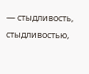— стыдливость, стыдливостью,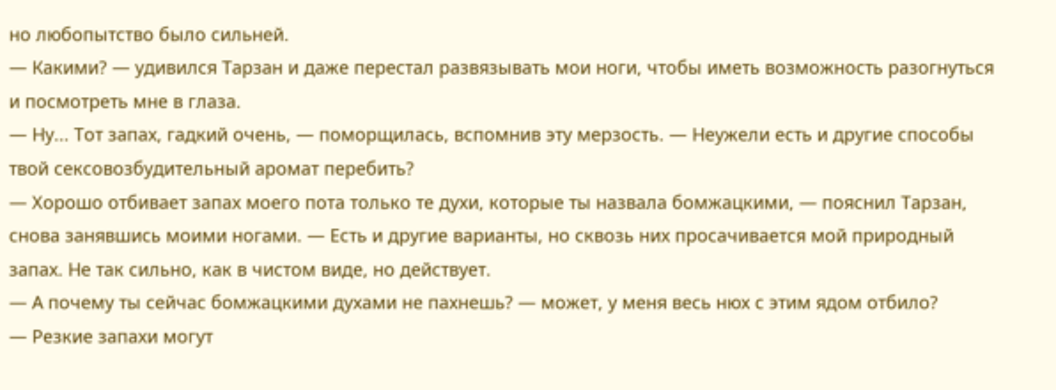но любопытство было сильней.
— Какими? — удивился Тарзан и даже перестал развязывать мои ноги, чтобы иметь возможность разогнуться и посмотреть мне в глаза.
— Ну... Тот запах, гадкий очень, — поморщилась, вспомнив эту мерзость. — Неужели есть и другие способы твой сексовозбудительный аромат перебить?
— Хорошо отбивает запах моего пота только те духи, которые ты назвала бомжацкими, — пояснил Тарзан, снова занявшись моими ногами. — Есть и другие варианты, но сквозь них просачивается мой природный запах. Не так сильно, как в чистом виде, но действует.
— А почему ты сейчас бомжацкими духами не пахнешь? — может, у меня весь нюх с этим ядом отбило?
— Резкие запахи могут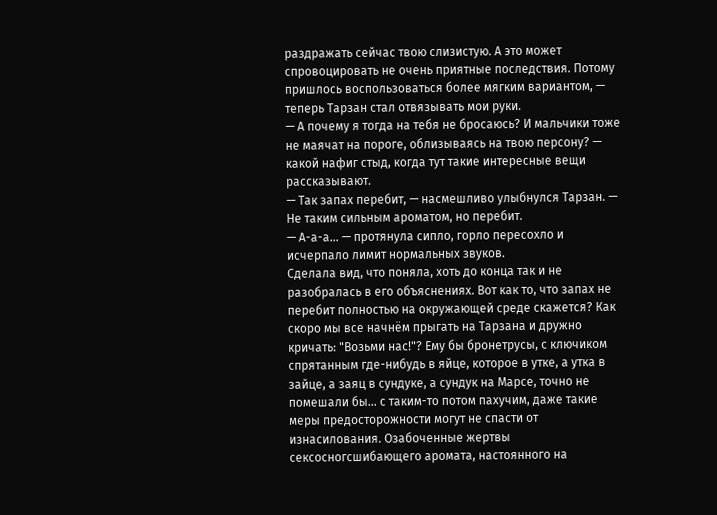раздражать сейчас твою слизистую. А это может спровоцировать не очень приятные последствия. Потому пришлось воспользоваться более мягким вариантом, — теперь Тарзан стал отвязывать мои руки.
— А почему я тогда на тебя не бросаюсь? И мальчики тоже не маячат на пороге, облизываясь на твою персону? — какой нафиг стыд, когда тут такие интересные вещи рассказывают.
— Так запах перебит, — насмешливо улыбнулся Тарзан. — Не таким сильным ароматом, но перебит.
— А-а-а... — протянула сипло, горло пересохло и исчерпало лимит нормальных звуков.
Сделала вид, что поняла, хоть до конца так и не разобралась в его объяснениях. Вот как то, что запах не перебит полностью на окружающей среде скажется? Как скоро мы все начнём прыгать на Тарзана и дружно кричать: "Возьми нас!"? Ему бы бронетрусы, с ключиком спрятанным где-нибудь в яйце, которое в утке, а утка в зайце, а заяц в сундуке, а сундук на Марсе, точно не помешали бы... с таким-то потом пахучим, даже такие меры предосторожности могут не спасти от изнасилования. Озабоченные жертвы сексосногсшибающего аромата, настоянного на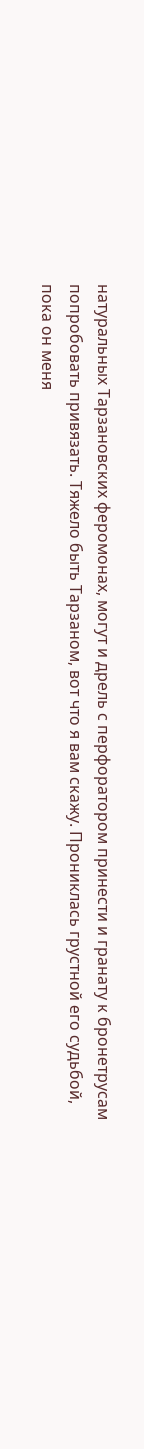натуральных Тарзановских феромонах, могут и дрель с перфоратором принести и гранату к бронетрусам попробовать привязать. Тяжело быть Тарзаном, вот что я вам скажу. Прониклась грустной его судьбой, пока он меня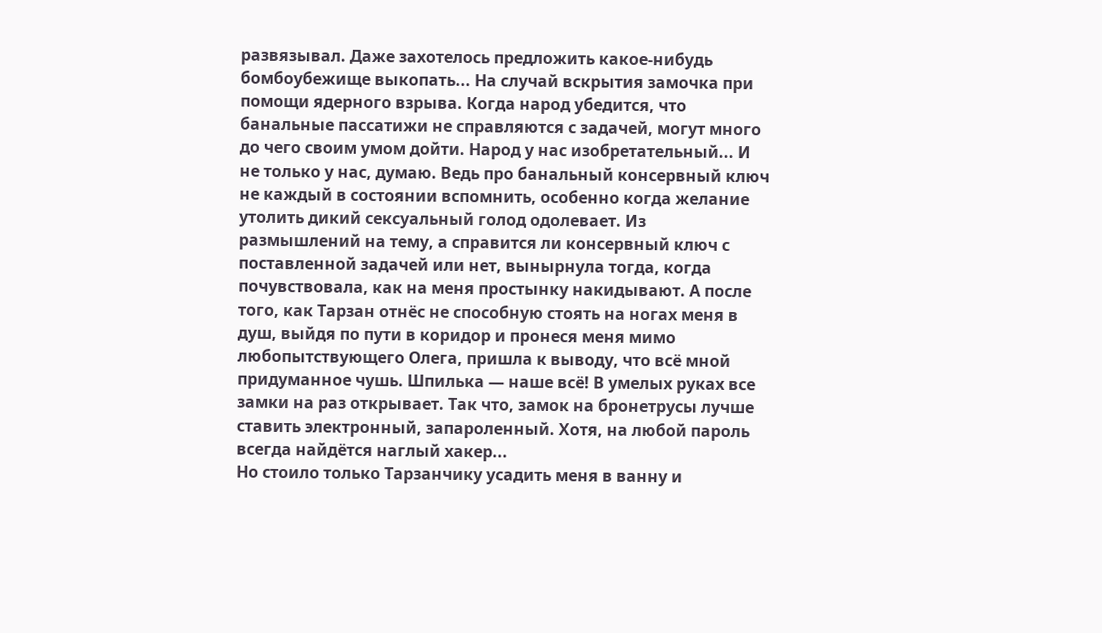развязывал. Даже захотелось предложить какое-нибудь бомбоубежище выкопать... На случай вскрытия замочка при помощи ядерного взрыва. Когда народ убедится, что банальные пассатижи не справляются с задачей, могут много до чего своим умом дойти. Народ у нас изобретательный... И не только у нас, думаю. Ведь про банальный консервный ключ не каждый в состоянии вспомнить, особенно когда желание утолить дикий сексуальный голод одолевает. Из размышлений на тему, а справится ли консервный ключ с поставленной задачей или нет, вынырнула тогда, когда почувствовала, как на меня простынку накидывают. А после того, как Тарзан отнёс не способную стоять на ногах меня в душ, выйдя по пути в коридор и пронеся меня мимо любопытствующего Олега, пришла к выводу, что всё мной придуманное чушь. Шпилька — наше всё! В умелых руках все замки на раз открывает. Так что, замок на бронетрусы лучше ставить электронный, запароленный. Хотя, на любой пароль всегда найдётся наглый хакер...
Но стоило только Тарзанчику усадить меня в ванну и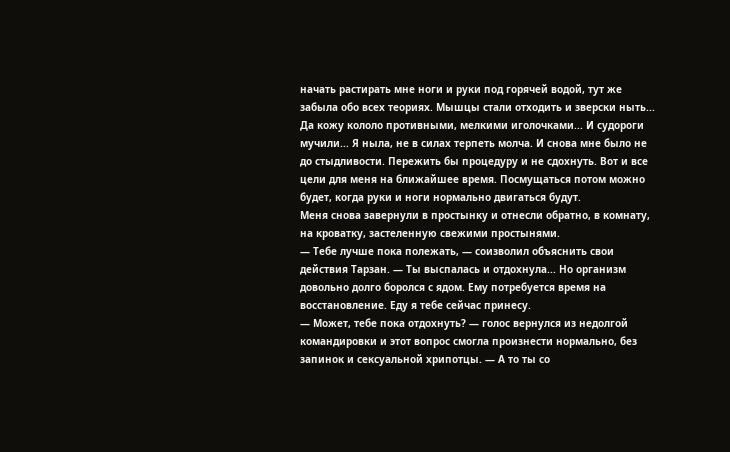начать растирать мне ноги и руки под горячей водой, тут же забыла обо всех теориях. Мышцы стали отходить и зверски ныть... Да кожу кололо противными, мелкими иголочками... И судороги мучили... Я ныла, не в силах терпеть молча. И снова мне было не до стыдливости. Пережить бы процедуру и не сдохнуть. Вот и все цели для меня на ближайшее время. Посмущаться потом можно будет, когда руки и ноги нормально двигаться будут.
Меня снова завернули в простынку и отнесли обратно, в комнату, на кроватку, застеленную свежими простынями.
— Тебе лучше пока полежать, — соизволил объяснить свои действия Тарзан. — Ты выспалась и отдохнула... Но организм довольно долго боролся с ядом. Ему потребуется время на восстановление. Еду я тебе сейчас принесу.
— Может, тебе пока отдохнуть? — голос вернулся из недолгой командировки и этот вопрос смогла произнести нормально, без запинок и сексуальной хрипотцы. — А то ты со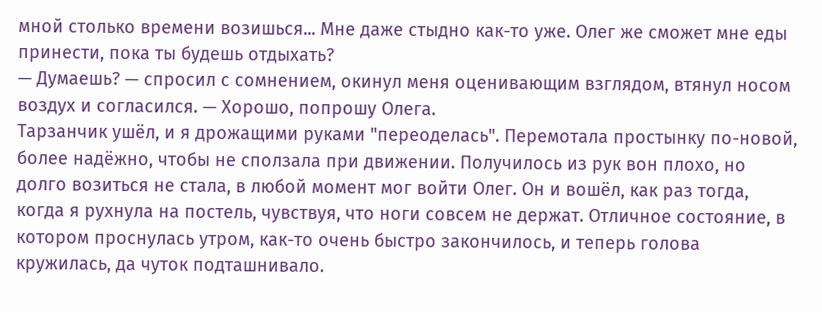мной столько времени возишься... Мне даже стыдно как-то уже. Олег же сможет мне еды принести, пока ты будешь отдыхать?
— Думаешь? — спросил с сомнением, окинул меня оценивающим взглядом, втянул носом воздух и согласился. — Хорошо, попрошу Олега.
Тарзанчик ушёл, и я дрожащими руками "переоделась". Перемотала простынку по-новой, более надёжно, чтобы не сползала при движении. Получилось из рук вон плохо, но долго возиться не стала, в любой момент мог войти Олег. Он и вошёл, как раз тогда, когда я рухнула на постель, чувствуя, что ноги совсем не держат. Отличное состояние, в котором проснулась утром, как-то очень быстро закончилось, и теперь голова кружилась, да чуток подташнивало.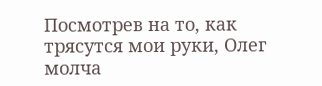Посмотрев на то, как трясутся мои руки, Олег молча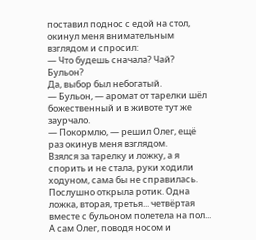поставил поднос с едой на стол, окинул меня внимательным взглядом и спросил:
— Что будешь сначала? Чай? Бульон?
Да, выбор был небогатый.
— Бульон, — аромат от тарелки шёл божественный и в животе тут же заурчало.
— Покормлю, — решил Олег, ещё раз окинув меня взглядом.
Взялся за тарелку и ложку, а я спорить и не стала, руки ходили ходуном, сама бы не справилась. Послушно открыла ротик. Одна ложка, вторая, третья... четвёртая вместе с бульоном полетела на пол... А сам Олег, поводя носом и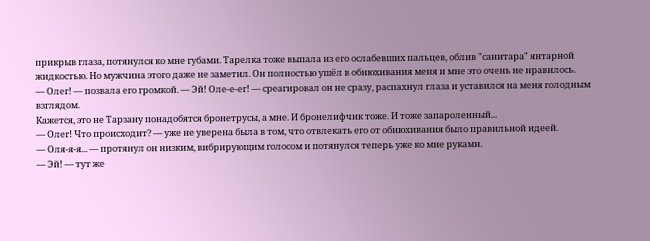прикрыв глаза, потянулся ко мне губами. Тарелка тоже выпала из его ослабевших пальцев, облив "санитара" янтарной жидкостью. Но мужчина этого даже не заметил. Он полностью ушёл в обнюхивания меня и мне это очень не нравилось.
— Олег! — позвала его громкой. — Эй! Оле-е-ег! — среагировал он не сразу, распахнул глаза и уставился на меня голодным взглядом.
Кажется, это не Тарзану понадобятся бронетрусы, а мне. И бронелифчик тоже. И тоже запароленный...
— Олег! Что происходит? — уже не уверена была в том, что отвлекать его от обнюхивания было правильной идеей.
— Оля-я-я... — протянул он низким, вибрирующим голосом и потянулся теперь уже ко мне руками.
— Эй! — тут же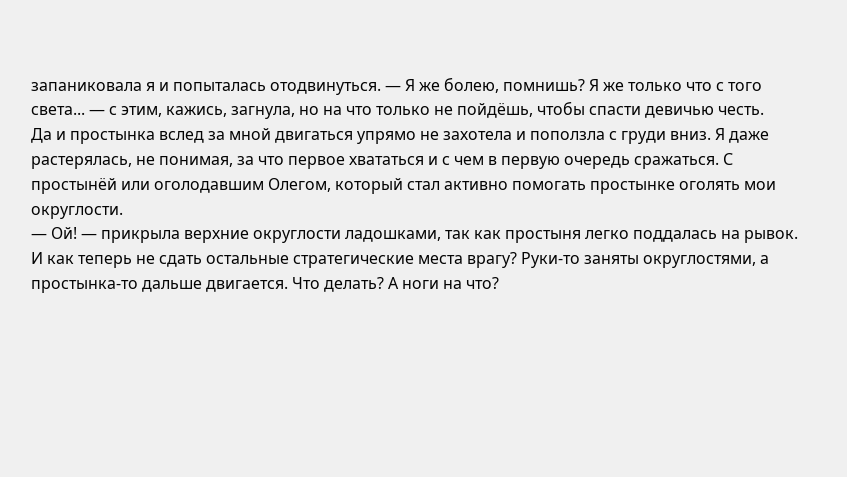запаниковала я и попыталась отодвинуться. — Я же болею, помнишь? Я же только что с того света... — с этим, кажись, загнула, но на что только не пойдёшь, чтобы спасти девичью честь.
Да и простынка вслед за мной двигаться упрямо не захотела и поползла с груди вниз. Я даже растерялась, не понимая, за что первое хвататься и с чем в первую очередь сражаться. С простынёй или оголодавшим Олегом, который стал активно помогать простынке оголять мои округлости.
— Ой! — прикрыла верхние округлости ладошками, так как простыня легко поддалась на рывок.
И как теперь не сдать остальные стратегические места врагу? Руки-то заняты округлостями, а простынка-то дальше двигается. Что делать? А ноги на что?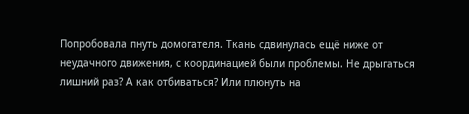Попробовала пнуть домогателя. Ткань сдвинулась ещё ниже от неудачного движения, с координацией были проблемы. Не дрыгаться лишний раз? А как отбиваться? Или плюнуть на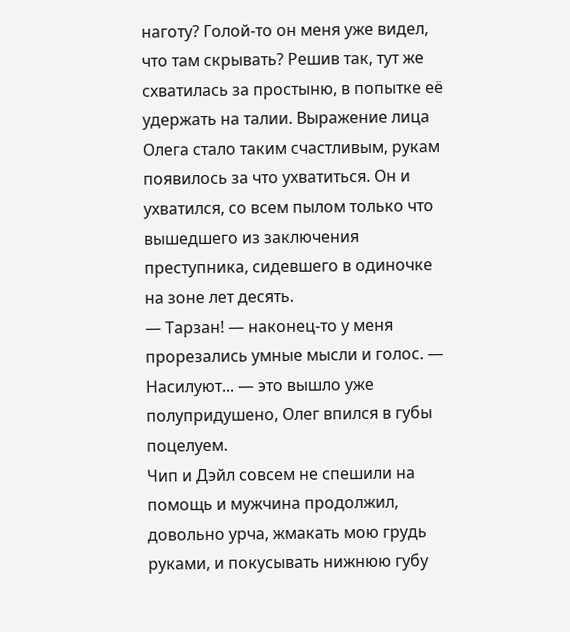наготу? Голой-то он меня уже видел, что там скрывать? Решив так, тут же схватилась за простыню, в попытке её удержать на талии. Выражение лица Олега стало таким счастливым, рукам появилось за что ухватиться. Он и ухватился, со всем пылом только что вышедшего из заключения преступника, сидевшего в одиночке на зоне лет десять.
— Тарзан! — наконец-то у меня прорезались умные мысли и голос. — Насилуют... — это вышло уже полупридушено, Олег впился в губы поцелуем.
Чип и Дэйл совсем не спешили на помощь и мужчина продолжил, довольно урча, жмакать мою грудь руками, и покусывать нижнюю губу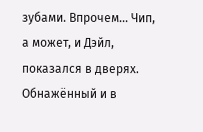зубами. Впрочем... Чип, а может, и Дэйл, показался в дверях. Обнажённый и в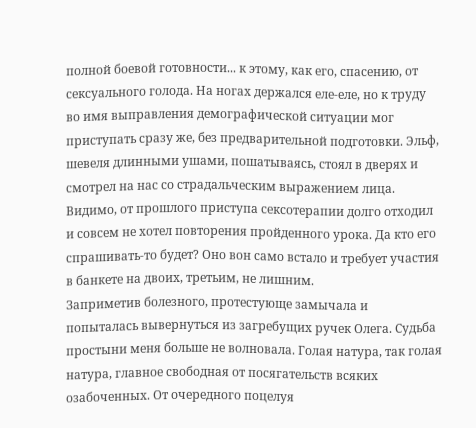полной боевой готовности... к этому, как его, спасению, от сексуального голода. На ногах держался еле-еле, но к труду во имя выправления демографической ситуации мог приступать сразу же, без предварительной подготовки. Эльф, шевеля длинными ушами, пошатываясь, стоял в дверях и смотрел на нас со страдальческим выражением лица. Видимо, от прошлого приступа сексотерапии долго отходил и совсем не хотел повторения пройденного урока. Да кто его спрашивать-то будет? Оно вон само встало и требует участия в банкете на двоих, третьим, не лишним.
Заприметив болезного, протестующе замычала и попыталась вывернуться из загребущих ручек Олега. Судьба простыни меня больше не волновала. Голая натура, так голая натура, главное свободная от посягательств всяких озабоченных. От очередного поцелуя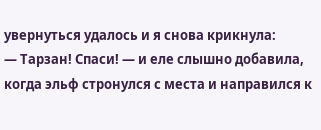увернуться удалось и я снова крикнула:
— Тарзан! Спаси! — и еле слышно добавила, когда эльф стронулся с места и направился к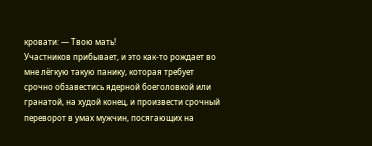кровати: — Твою мать!
Участников прибывает, и это как-то рождает во мне лёгкую такую панику, которая требует срочно обзавестись ядерной боеголовкой или гранатой, на худой конец, и произвести срочный переворот в умах мужчин, посягающих на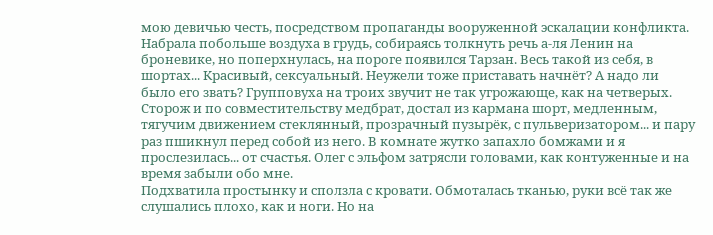мою девичью честь, посредством пропаганды вооруженной эскалации конфликта. Набрала побольше воздуха в грудь, собираясь толкнуть речь а-ля Ленин на броневике, но поперхнулась, на пороге появился Тарзан. Весь такой из себя, в шортах... Красивый, сексуальный. Неужели тоже приставать начнёт? А надо ли было его звать? Групповуха на троих звучит не так угрожающе, как на четверых. Сторож и по совместительству медбрат, достал из кармана шорт, медленным, тягучим движением стеклянный, прозрачный пузырёк, с пульверизатором... и пару раз пшикнул перед собой из него. В комнате жутко запахло бомжами и я прослезилась... от счастья. Олег с эльфом затрясли головами, как контуженные и на время забыли обо мне.
Подхватила простынку и сползла с кровати. Обмоталась тканью, руки всё так же слушались плохо, как и ноги. Но на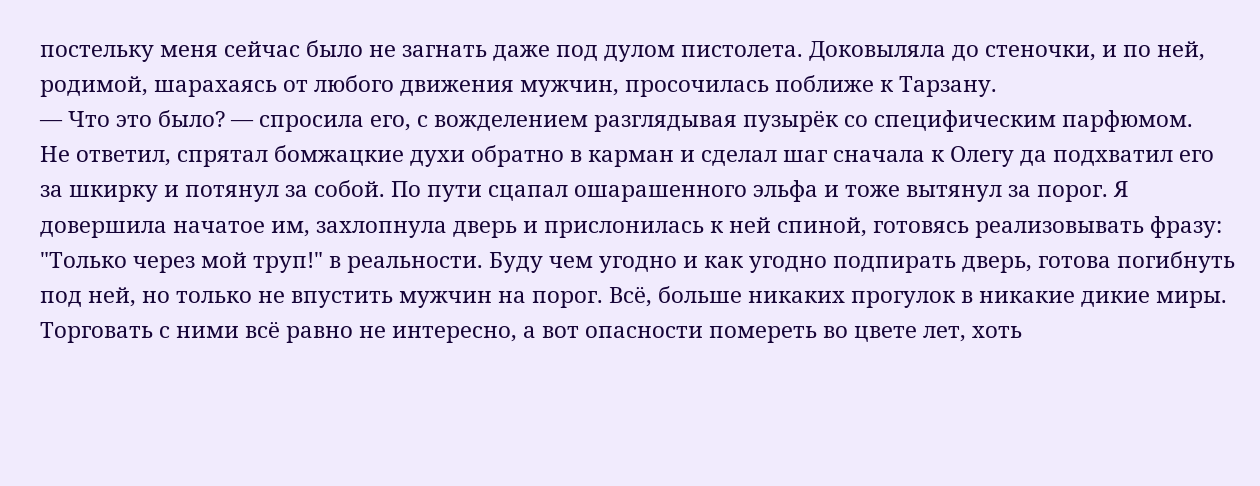постельку меня сейчас было не загнать даже под дулом пистолета. Доковыляла до стеночки, и по ней, родимой, шарахаясь от любого движения мужчин, просочилась поближе к Тарзану.
— Что это было? — спросила его, с вожделением разглядывая пузырёк со специфическим парфюмом.
Не ответил, спрятал бомжацкие духи обратно в карман и сделал шаг сначала к Олегу да подхватил его за шкирку и потянул за собой. По пути сцапал ошарашенного эльфа и тоже вытянул за порог. Я довершила начатое им, захлопнула дверь и прислонилась к ней спиной, готовясь реализовывать фразу: "Только через мой труп!" в реальности. Буду чем угодно и как угодно подпирать дверь, готова погибнуть под ней, но только не впустить мужчин на порог. Всё, больше никаких прогулок в никакие дикие миры. Торговать с ними всё равно не интересно, а вот опасности помереть во цвете лет, хоть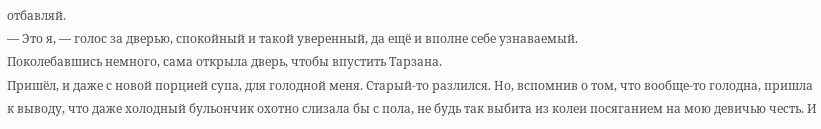отбавляй.
— Это я, — голос за дверью, спокойный и такой уверенный, да ещё и вполне себе узнаваемый.
Поколебавшись немного, сама открыла дверь, чтобы впустить Тарзана.
Пришёл, и даже с новой порцией супа, для голодной меня. Старый-то разлился. Но, вспомнив о том, что вообще-то голодна, пришла к выводу, что даже холодный бульончик охотно слизала бы с пола, не будь так выбита из колеи посяганием на мою девичью честь. И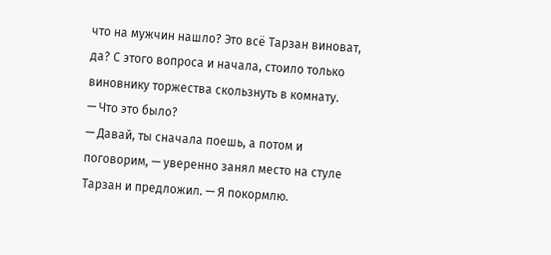что на мужчин нашло? Это всё Тарзан виноват, да? С этого вопроса и начала, стоило только виновнику торжества скользнуть в комнату.
— Что это было?
— Давай, ты сначала поешь, а потом и поговорим, — уверенно занял место на стуле Тарзан и предложил. — Я покормлю.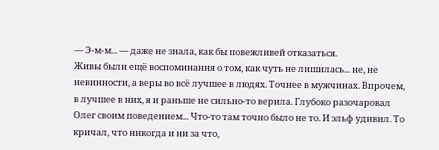— Э-м-м... — даже не знала, как бы повежливей отказаться.
Живы были ещё воспоминания о том, как чуть не лишилась... не, не невинности, а веры во всё лучшее в людях. Точнее в мужчинах. Впрочем, в лучшее в них, я и раньше не сильно-то верила. Глубоко разочаровал Олег своим поведением... Что-то там точно было не то. И эльф удивил. То кричал, что никогда и ни за что,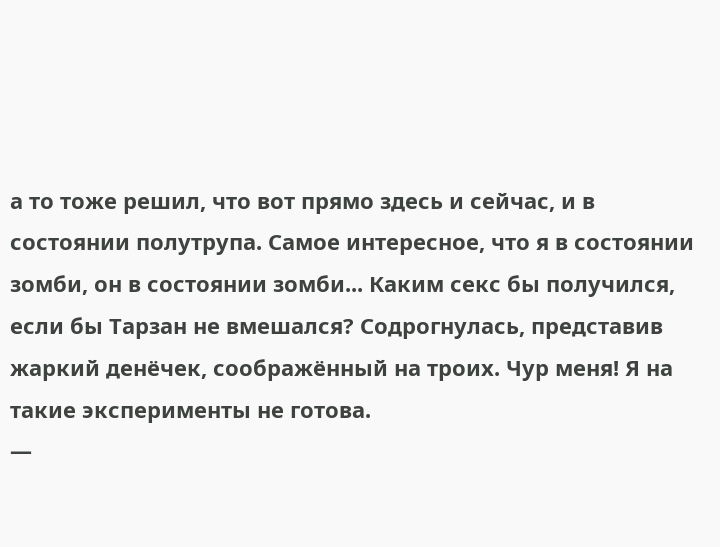а то тоже решил, что вот прямо здесь и сейчас, и в состоянии полутрупа. Самое интересное, что я в состоянии зомби, он в состоянии зомби... Каким секс бы получился, если бы Тарзан не вмешался? Содрогнулась, представив жаркий денёчек, соображённый на троих. Чур меня! Я на такие эксперименты не готова.
—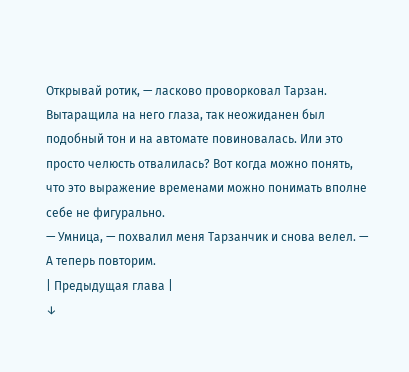Открывай ротик, — ласково проворковал Тарзан.
Вытаращила на него глаза, так неожиданен был подобный тон и на автомате повиновалась. Или это просто челюсть отвалилась? Вот когда можно понять, что это выражение временами можно понимать вполне себе не фигурально.
— Умница, — похвалил меня Тарзанчик и снова велел. — А теперь повторим.
| Предыдущая глава |
↓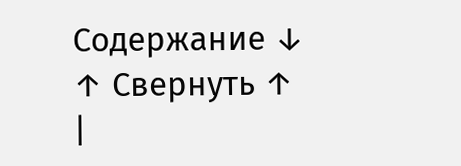Содержание ↓
↑ Свернуть ↑
|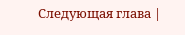Следующая глава |